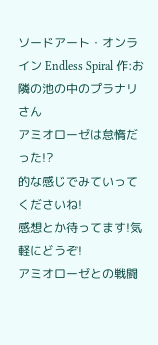ソードアート・オンライン Endless Spiral 作:お隣の池の中のプラナリさん
アミオローゼは怠惰だった!?
的な感じでみていってくださいね!
感想とか待ってます!気軽にどうぞ!
アミオローゼとの戦闘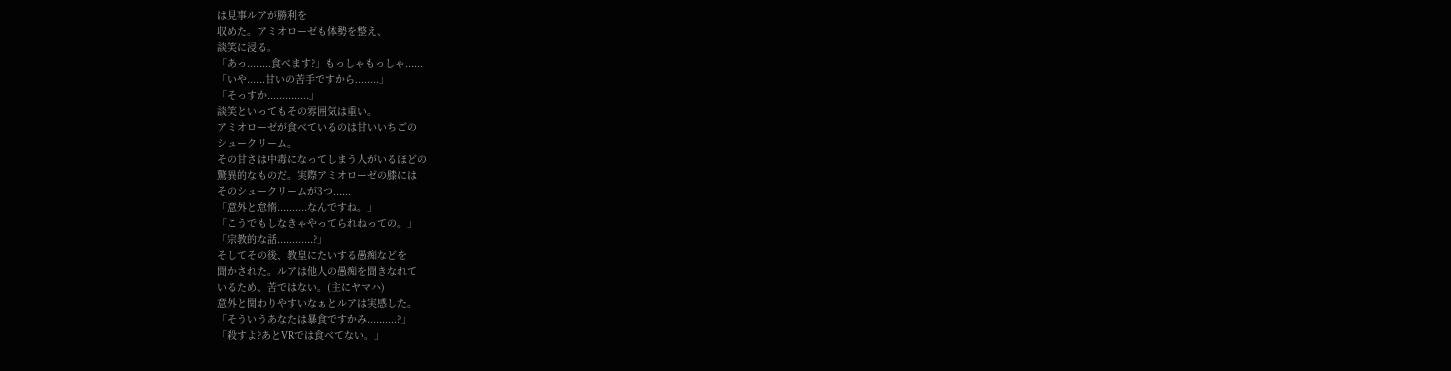は見事ルアが勝利を
収めた。アミオローゼも体勢を整え、
談笑に浸る。
「あっ........食べます?」もっしゃもっしゃ......
「いや......甘いの苦手ですから........」
「そっすか..............」
談笑といってもその雰囲気は重い。
アミオローゼが食べているのは甘いいちごの
シュークリーム。
その甘さは中毒になってしまう人がいるほどの
驚異的なものだ。実際アミオローゼの膝には
そのシュークリームが3つ......
「意外と怠惰..........なんですね。」
「こうでもしなきゃやってられねっての。」
「宗教的な話............?」
そしてその後、教皇にたいする愚痴などを
聞かされた。ルアは他人の愚痴を聞きなれて
いるため、苦ではない。(主にヤマハ)
意外と関わりやすいなぁとルアは実感した。
「そういうあなたは暴食ですかみ..........?」
「殺すよ?あとVRでは食べてない。」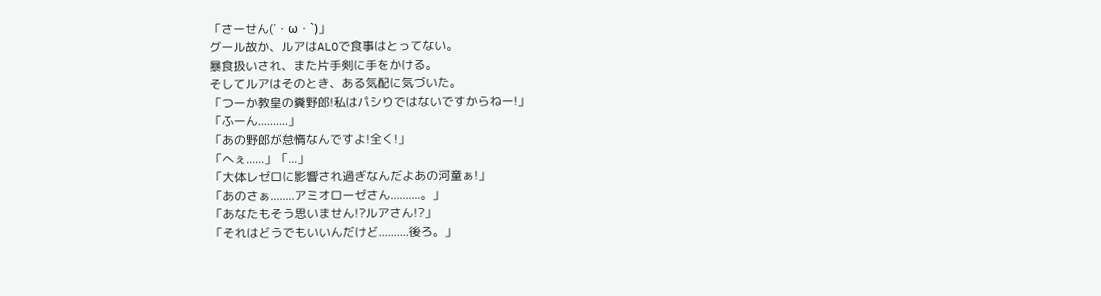「さーせん(´・ω・`)」
グール故か、ルアはALOで食事はとってない。
暴食扱いされ、また片手剣に手をかける。
そしてルアはそのとき、ある気配に気づいた。
「つーか教皇の糞野郎!私はパシりではないですからねー!」
「ふーん..........」
「あの野郎が怠惰なんですよ!全く!」
「へぇ......」「...」
「大体レゼロに影響され過ぎなんだよあの河童ぁ!」
「あのさぁ........アミオローゼさん..........。」
「あなたもそう思いません!?ルアさん!?」
「それはどうでもいいんだけど..........後ろ。」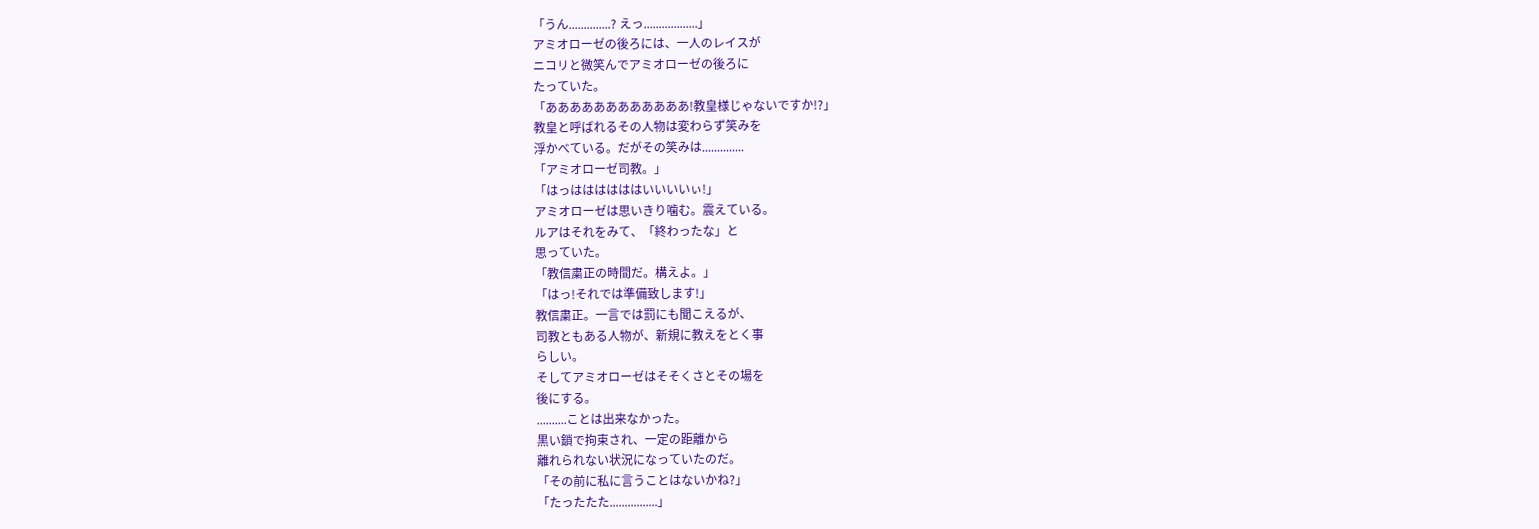「うん..............? えっ..................」
アミオローゼの後ろには、一人のレイスが
ニコリと微笑んでアミオローゼの後ろに
たっていた。
「ああああああああああああ!教皇様じゃないですか!?」
教皇と呼ばれるその人物は変わらず笑みを
浮かべている。だがその笑みは..............
「アミオローゼ司教。」
「はっははははははいいいいぃ!」
アミオローゼは思いきり噛む。震えている。
ルアはそれをみて、「終わったな」と
思っていた。
「教信粛正の時間だ。構えよ。」
「はっ!それでは準備致します!」
教信粛正。一言では罰にも聞こえるが、
司教ともある人物が、新規に教えをとく事
らしい。
そしてアミオローゼはそそくさとその場を
後にする。
..........ことは出来なかった。
黒い鎖で拘束され、一定の距離から
離れられない状況になっていたのだ。
「その前に私に言うことはないかね?」
「たったたた................」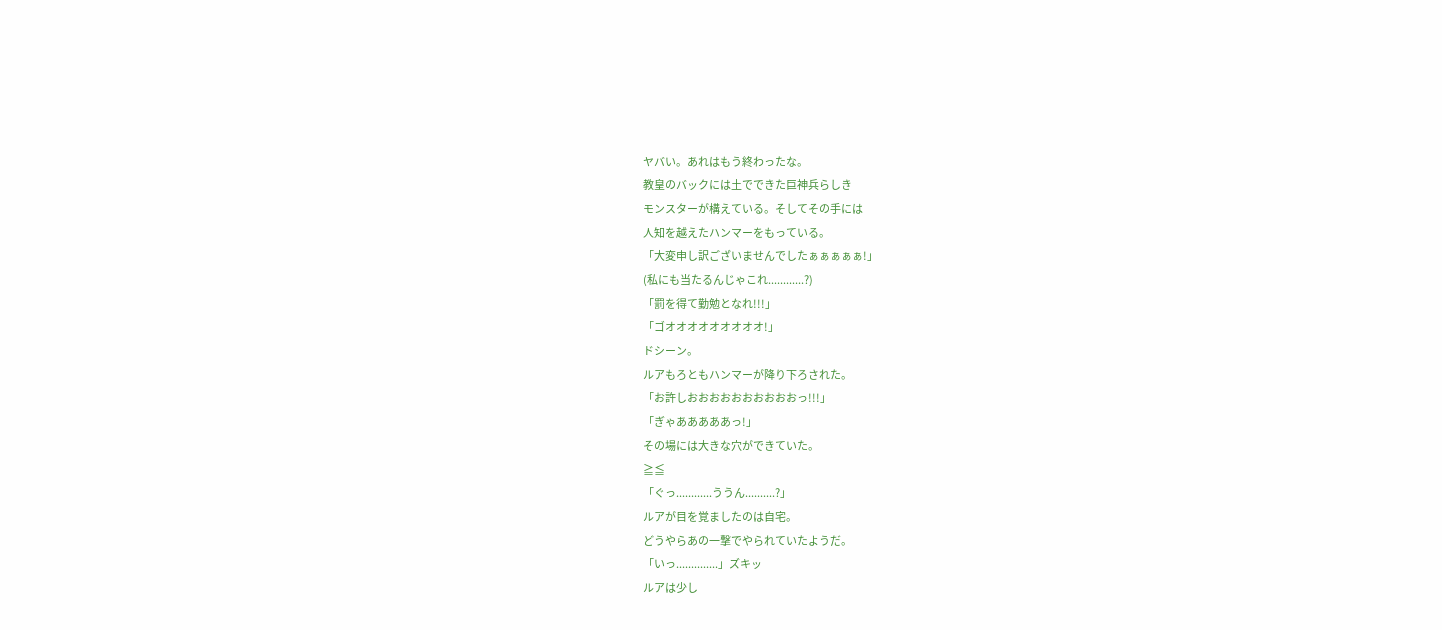ヤバい。あれはもう終わったな。
教皇のバックには土でできた巨神兵らしき
モンスターが構えている。そしてその手には
人知を越えたハンマーをもっている。
「大変申し訳ございませんでしたぁぁぁぁぁ!」
(私にも当たるんじゃこれ............?)
「罰を得て勤勉となれ!!!」
「ゴオオオオオオオオオ!」
ドシーン。
ルアもろともハンマーが降り下ろされた。
「お許しおおおおおおおおおおっ!!!」
「ぎゃあああああっ!」
その場には大きな穴ができていた。
≧≦
「ぐっ............ううん..........?」
ルアが目を覚ましたのは自宅。
どうやらあの一撃でやられていたようだ。
「いっ..............」ズキッ
ルアは少し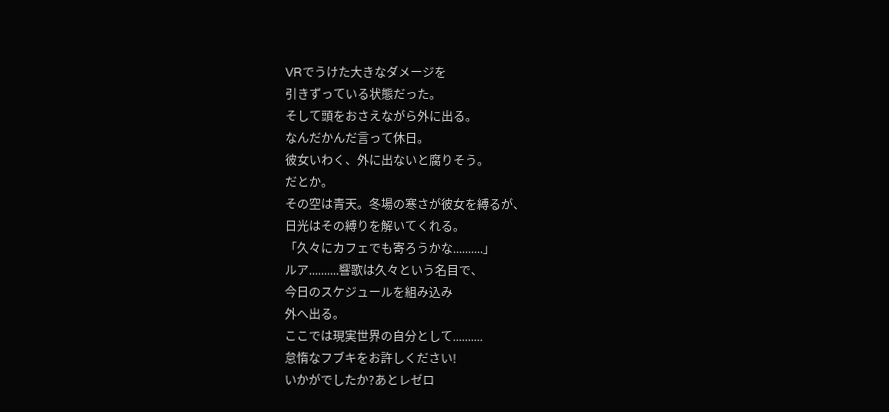VRでうけた大きなダメージを
引きずっている状態だった。
そして頭をおさえながら外に出る。
なんだかんだ言って休日。
彼女いわく、外に出ないと腐りそう。
だとか。
その空は青天。冬場の寒さが彼女を縛るが、
日光はその縛りを解いてくれる。
「久々にカフェでも寄ろうかな..........」
ルア..........響歌は久々という名目で、
今日のスケジュールを組み込み
外へ出る。
ここでは現実世界の自分として..........
怠惰なフブキをお許しください!
いかがでしたか?あとレゼロ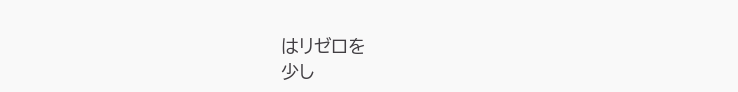はリゼロを
少し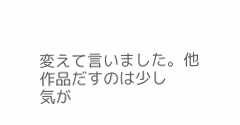変えて言いました。他作品だすのは少し
気が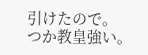引けたので。
つか教皇強い。